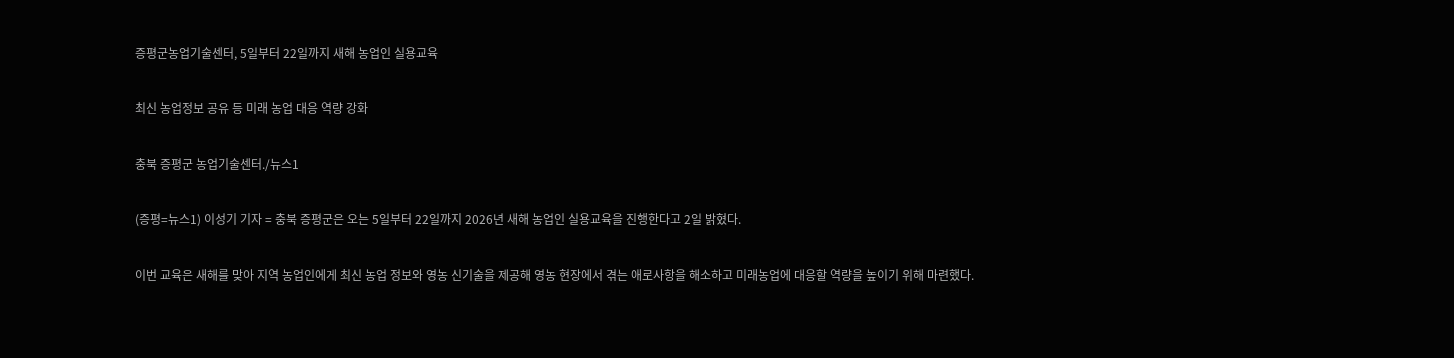증평군농업기술센터, 5일부터 22일까지 새해 농업인 실용교육

최신 농업정보 공유 등 미래 농업 대응 역량 강화

충북 증평군 농업기술센터./뉴스1

(증평=뉴스1) 이성기 기자 = 충북 증평군은 오는 5일부터 22일까지 2026년 새해 농업인 실용교육을 진행한다고 2일 밝혔다.

이번 교육은 새해를 맞아 지역 농업인에게 최신 농업 정보와 영농 신기술을 제공해 영농 현장에서 겪는 애로사항을 해소하고 미래농업에 대응할 역량을 높이기 위해 마련했다.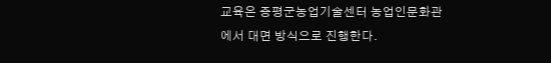교육은 증평군농업기술센터 농업인문화관에서 대면 방식으로 진행한다.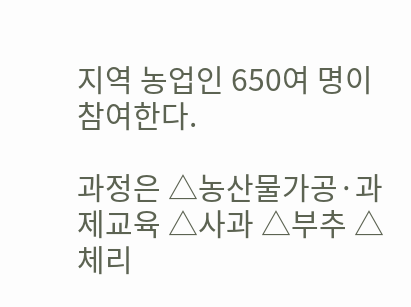지역 농업인 650여 명이 참여한다.

과정은 △농산물가공·과제교육 △사과 △부추 △체리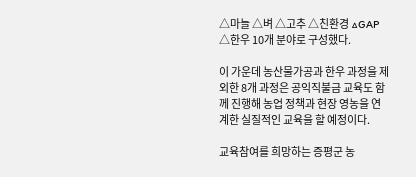△마늘 △벼 △고추 △친환경 △GAP △한우 10개 분야로 구성했다.

이 가운데 농산물가공과 한우 과정을 제외한 8개 과정은 공익직불금 교육도 함께 진행해 농업 정책과 현장 영농을 연계한 실질적인 교육을 할 예정이다.

교육참여를 희망하는 증평군 농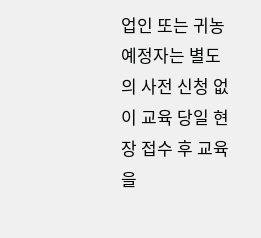업인 또는 귀농 예정자는 별도의 사전 신청 없이 교육 당일 현장 접수 후 교육을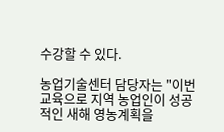수강할 수 있다.

농업기술센터 담당자는 "이번 교육으로 지역 농업인이 성공적인 새해 영농계획을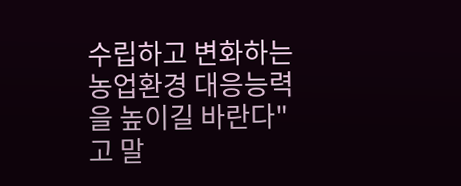수립하고 변화하는 농업환경 대응능력을 높이길 바란다"고 말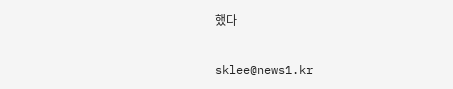했다

sklee@news1.kr